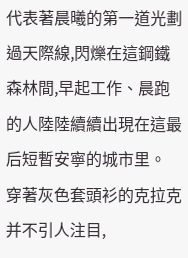代表著晨曦的第一道光劃過天際線,閃爍在這鋼鐵森林間,早起工作、晨跑的人陸陸續續出現在這最后短暫安寧的城市里。
穿著灰色套頭衫的克拉克并不引人注目,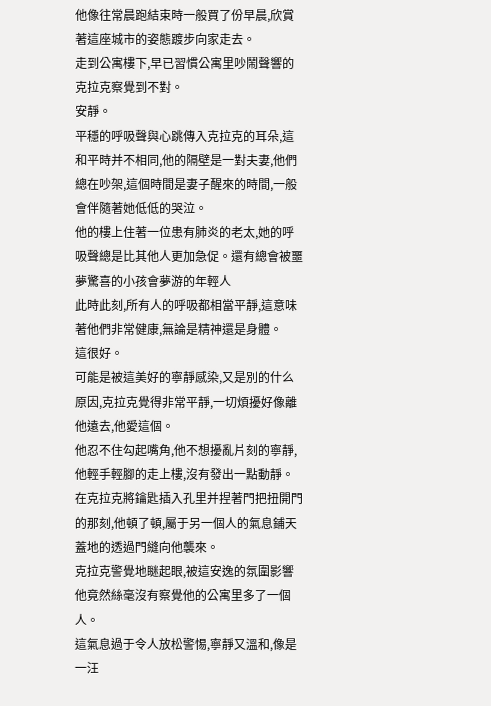他像往常晨跑結束時一般買了份早晨,欣賞著這座城市的姿態踱步向家走去。
走到公寓樓下,早已習慣公寓里吵鬧聲響的克拉克察覺到不對。
安靜。
平穩的呼吸聲與心跳傳入克拉克的耳朵,這和平時并不相同,他的隔壁是一對夫妻,他們總在吵架,這個時間是妻子醒來的時間,一般會伴隨著她低低的哭泣。
他的樓上住著一位患有肺炎的老太,她的呼吸聲總是比其他人更加急促。還有總會被噩夢驚喜的小孩會夢游的年輕人
此時此刻,所有人的呼吸都相當平靜,這意味著他們非常健康,無論是精神還是身體。
這很好。
可能是被這美好的寧靜感染,又是別的什么原因,克拉克覺得非常平靜,一切煩擾好像離他遠去,他愛這個。
他忍不住勾起嘴角,他不想擾亂片刻的寧靜,他輕手輕腳的走上樓,沒有發出一點動靜。
在克拉克將鑰匙插入孔里并捏著門把扭開門的那刻,他頓了頓,屬于另一個人的氣息鋪天蓋地的透過門縫向他襲來。
克拉克警覺地瞇起眼,被這安逸的氛圍影響他竟然絲毫沒有察覺他的公寓里多了一個人。
這氣息過于令人放松警惕,寧靜又溫和,像是一汪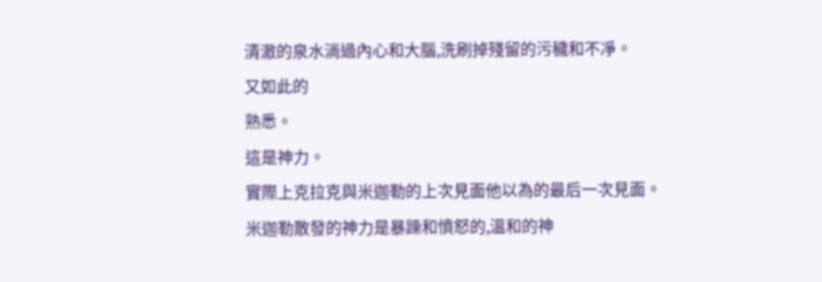清澈的泉水淌過內心和大腦,洗刷掉殘留的污穢和不凈。
又如此的
熟悉。
這是神力。
實際上克拉克與米迦勒的上次見面他以為的最后一次見面。
米迦勒散發的神力是暴躁和憤怒的,溫和的神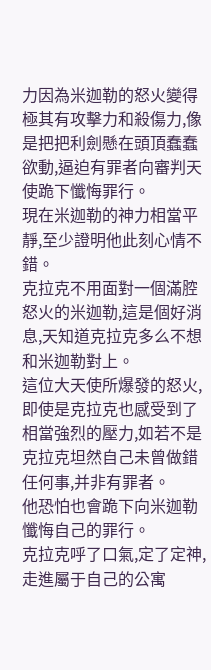力因為米迦勒的怒火變得極其有攻擊力和殺傷力,像是把把利劍懸在頭頂蠢蠢欲動,逼迫有罪者向審判天使跪下懺悔罪行。
現在米迦勒的神力相當平靜,至少證明他此刻心情不錯。
克拉克不用面對一個滿腔怒火的米迦勒,這是個好消息,天知道克拉克多么不想和米迦勒對上。
這位大天使所爆發的怒火,即使是克拉克也感受到了相當強烈的壓力,如若不是克拉克坦然自己未曾做錯任何事,并非有罪者。
他恐怕也會跪下向米迦勒懺悔自己的罪行。
克拉克呼了口氣,定了定神,走進屬于自己的公寓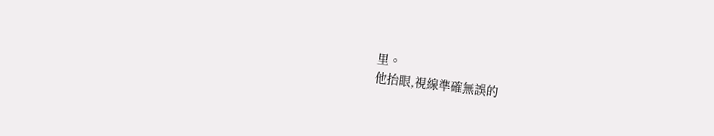里。
他抬眼,視線準確無誤的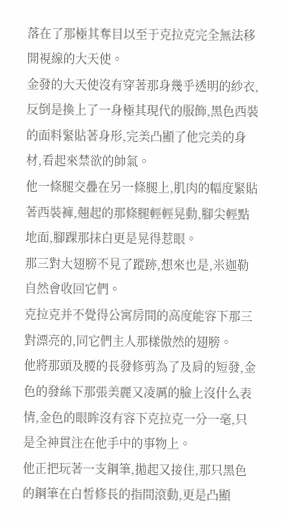落在了那極其奪目以至于克拉克完全無法移開視線的大天使。
金發的大天使沒有穿著那身幾乎透明的紗衣,反倒是換上了一身極其現代的服飾,黑色西裝的面料緊貼著身形,完美凸顯了他完美的身材,看起來禁欲的帥氣。
他一條腿交疊在另一條腿上,肌肉的幅度緊貼著西裝褲,翹起的那條腿輕輕晃動,腳尖輕點地面,腳踝那抹白更是晃得惹眼。
那三對大翅膀不見了蹤跡,想來也是,米迦勒自然會收回它們。
克拉克并不覺得公寓房間的高度能容下那三對漂亮的,同它們主人那樣傲然的翅膀。
他將那頭及腰的長發修剪為了及肩的短發,金色的發絲下那張美麗又凌厲的臉上沒什么表情,金色的眼眸沒有容下克拉克一分一毫,只是全神貫注在他手中的事物上。
他正把玩著一支鋼筆,拋起又接住,那只黑色的鋼筆在白皙修長的指間滾動,更是凸顯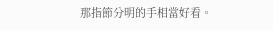那指節分明的手相當好看。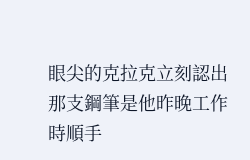眼尖的克拉克立刻認出那支鋼筆是他昨晚工作時順手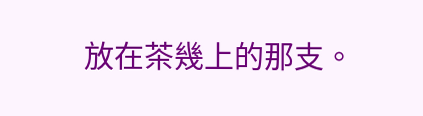放在茶幾上的那支。